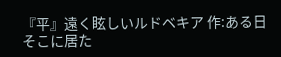『平』遠く眩しいルドベキア 作:ある日そこに居た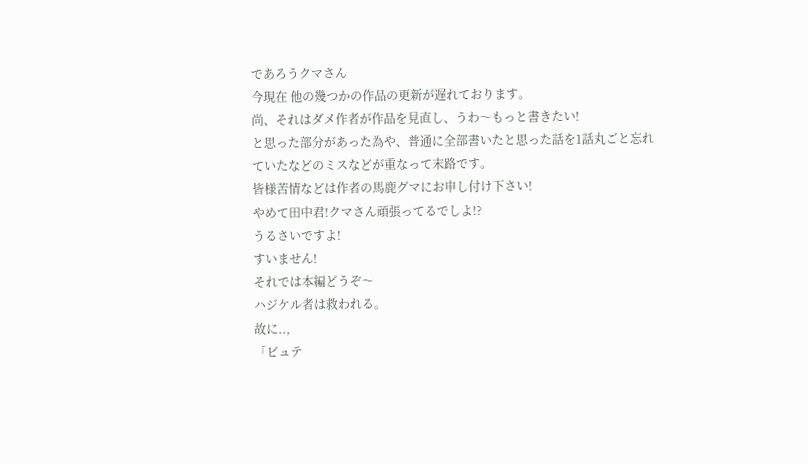であろうクマさん
今現在 他の幾つかの作品の更新が遅れております。
尚、それはダメ作者が作品を見直し、うわ〜もっと書きたい!
と思った部分があった為や、普通に全部書いたと思った話を1話丸ごと忘れていたなどのミスなどが重なって末路です。
皆様苦情などは作者の馬鹿グマにお申し付け下さい!
やめて田中君!クマさん頑張ってるでしよ!?
うるさいですよ!
すいません!
それでは本編どうぞ〜
ハジケル者は救われる。
故に..,
「ビュテ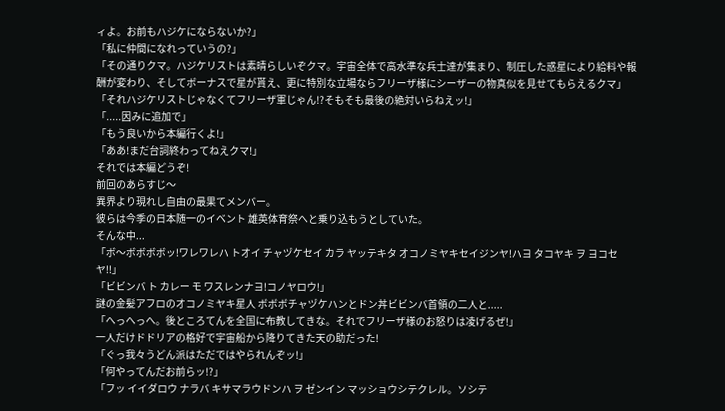ィよ。お前もハジケにならないか?」
「私に仲間になれっていうの?」
「その通りクマ。ハジケリストは素晴らしいぞクマ。宇宙全体で高水準な兵士達が集まり、制圧した惑星により給料や報酬が変わり、そしてボーナスで星が貰え、更に特別な立場ならフリーザ様にシーザーの物真似を見せてもらえるクマ」
「それハジケリストじゃなくてフリーザ軍じゃん!?そもそも最後の絶対いらねえッ!」
「.....因みに追加で」
「もう良いから本編行くよ!」
「ああ!まだ台詞終わってねえクマ!」
それでは本編どうぞ!
前回のあらすじ〜
異界より現れし自由の最果てメンバー。
彼らは今季の日本随一のイベント 雄英体育祭へと乗り込もうとしていた。
そんな中...
「ボ〜ボボボボッ!ワレワレハ トオイ チャヅケセイ カラ ヤッテキタ オコノミヤキセイジンヤ!ハヨ タコヤキ ヲ ヨコセヤ!!」
「ビビンバ ト カレー モ ワスレンナヨ!コノヤロウ!」
謎の金髪アフロのオコノミヤキ星人 ボボボチャヅケハンとドン丼ビビンバ首領の二人と.....
「へっへっへ。後ところてんを全国に布教してきな。それでフリーザ様のお怒りは凌げるぜ!」
一人だけドドリアの格好で宇宙船から降りてきた天の助だった!
「ぐっ我々うどん派はただではやられんぞッ!」
「何やってんだお前らッ!?」
「フッ イイダロウ ナラバ キサマラウドンハ ヲ ゼンイン マッショウシテクレル。ソシテ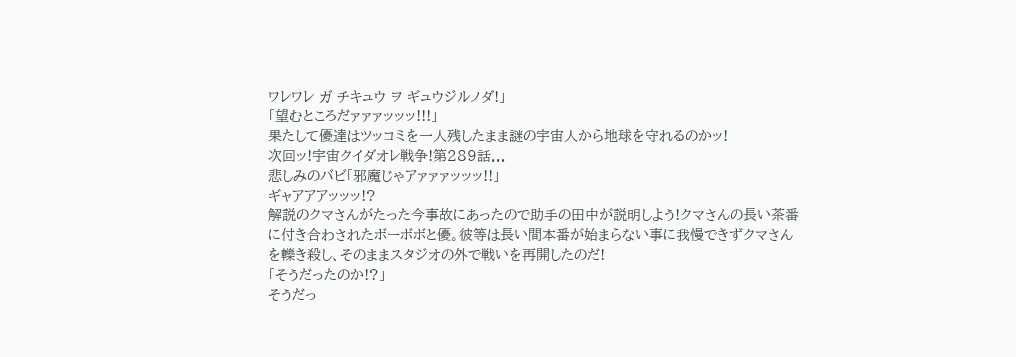ワレワレ ガ チキュウ ヲ ギュウジルノダ!」
「望むところだァァァッッッ!!!」
果たして優達はツッコミを一人残したまま謎の宇宙人から地球を守れるのかッ!
次回ッ!宇宙クイダオレ戦争!第289話...
悲しみのバビ「邪魔じゃアァァァッッッ!!」
ギャアアアッッッ!?
解説のクマさんがたった今事故にあったので助手の田中が説明しよう!クマさんの長い茶番に付き合わされたボーボボと優。彼等は長い間本番が始まらない事に我慢できずクマさんを轢き殺し、そのままスタジオの外で戦いを再開したのだ!
「そうだったのか!?」
そうだっ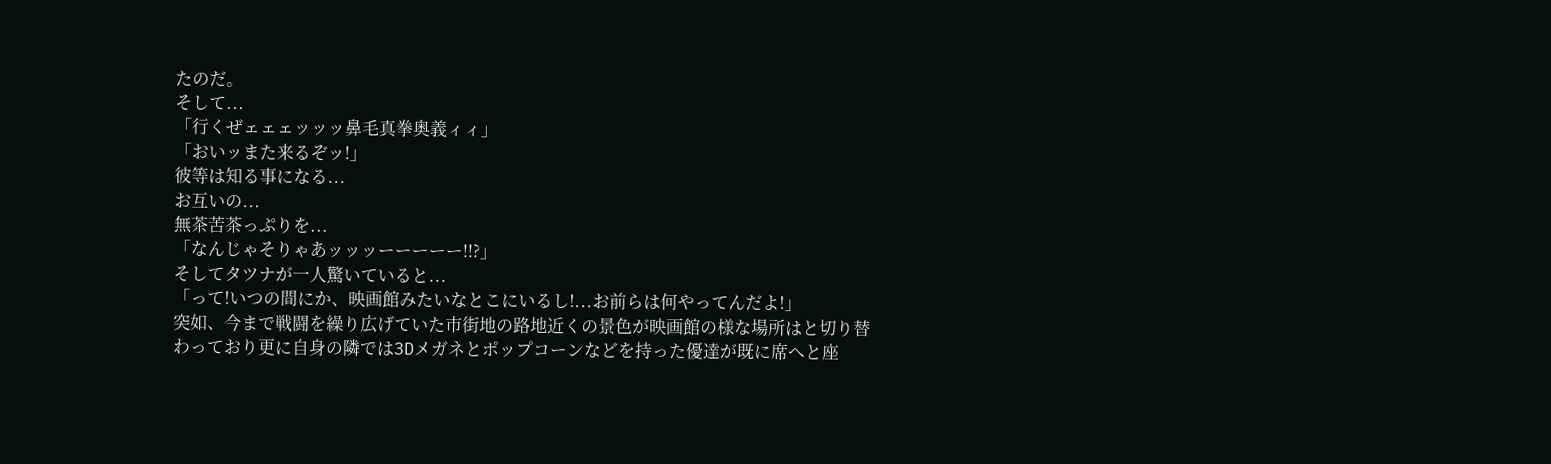たのだ。
そして...
「行くぜェェェッッッ鼻毛真拳奥義ィィ」
「おいッまた来るぞッ!」
彼等は知る事になる...
お互いの...
無茶苦茶っぷりを...
「なんじゃそりゃあッッッーーーーー!!?」
そしてタツナが一人驚いていると...
「って!いつの間にか、映画館みたいなとこにいるし!...お前らは何やってんだよ!」
突如、今まで戦闘を繰り広げていた市街地の路地近くの景色が映画館の様な場所はと切り替わっており更に自身の隣では3Dメガネとポップコーンなどを持った優達が既に席へと座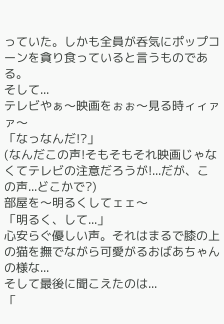っていた。しかも全員が呑気にポップコーンを貪り食っていると言うものである。
そして...
テレビやぁ〜映画をぉぉ〜見る時ィィァァ〜
「なっなんだ!?」
(なんだこの声!そもそもそれ映画じゃなくてテレビの注意だろうが!...だが、この声...どこかで?)
部屋を〜明るくしてェェ〜
「明るく、して...」
心安らぐ優しい声。それはまるで膝の上の猫を撫でながら可愛がるおばあちゃんの様な...
そして最後に聞こえたのは...
「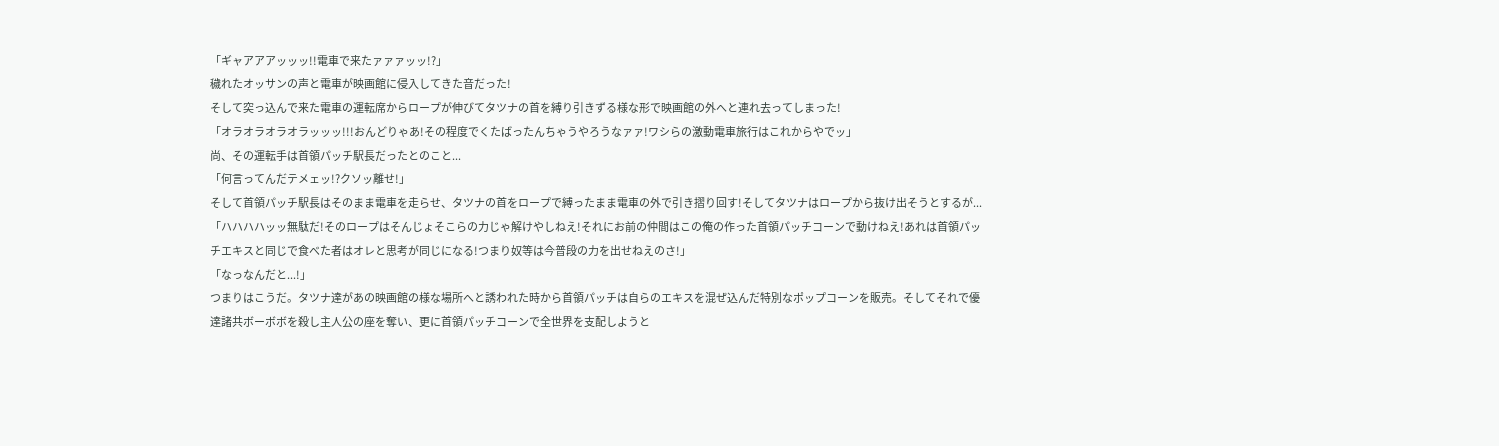「ギャアアアッッッ!!電車で来たァァァッッ!?」
穢れたオッサンの声と電車が映画館に侵入してきた音だった!
そして突っ込んで来た電車の運転席からロープが伸びてタツナの首を縛り引きずる様な形で映画館の外へと連れ去ってしまった!
「オラオラオラオラッッッ!!!おんどりゃあ!その程度でくたばったんちゃうやろうなァァ!ワシらの激動電車旅行はこれからやでッ」
尚、その運転手は首領パッチ駅長だったとのこと...
「何言ってんだテメェッ!?クソッ離せ!」
そして首領パッチ駅長はそのまま電車を走らせ、タツナの首をロープで縛ったまま電車の外で引き摺り回す!そしてタツナはロープから抜け出そうとするが...
「ハハハハッッ無駄だ!そのロープはそんじょそこらの力じゃ解けやしねえ!それにお前の仲間はこの俺の作った首領パッチコーンで動けねえ!あれは首領パッチエキスと同じで食べた者はオレと思考が同じになる!つまり奴等は今普段の力を出せねえのさ!」
「なっなんだと...!」
つまりはこうだ。タツナ達があの映画館の様な場所へと誘われた時から首領パッチは自らのエキスを混ぜ込んだ特別なポップコーンを販売。そしてそれで優達諸共ボーボボを殺し主人公の座を奪い、更に首領パッチコーンで全世界を支配しようと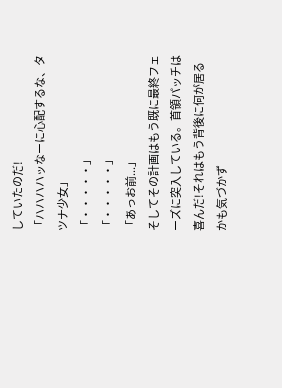していたのだ!
「ハハハハッなーに心配するな、タツナ少女」
「・・・・・」
「・・・・・」
「あっお前...」
そしてその計画はもう既に最終フェーズに突入している。首領パッチは喜んだ!それはもう背後に何が居るかも気づかず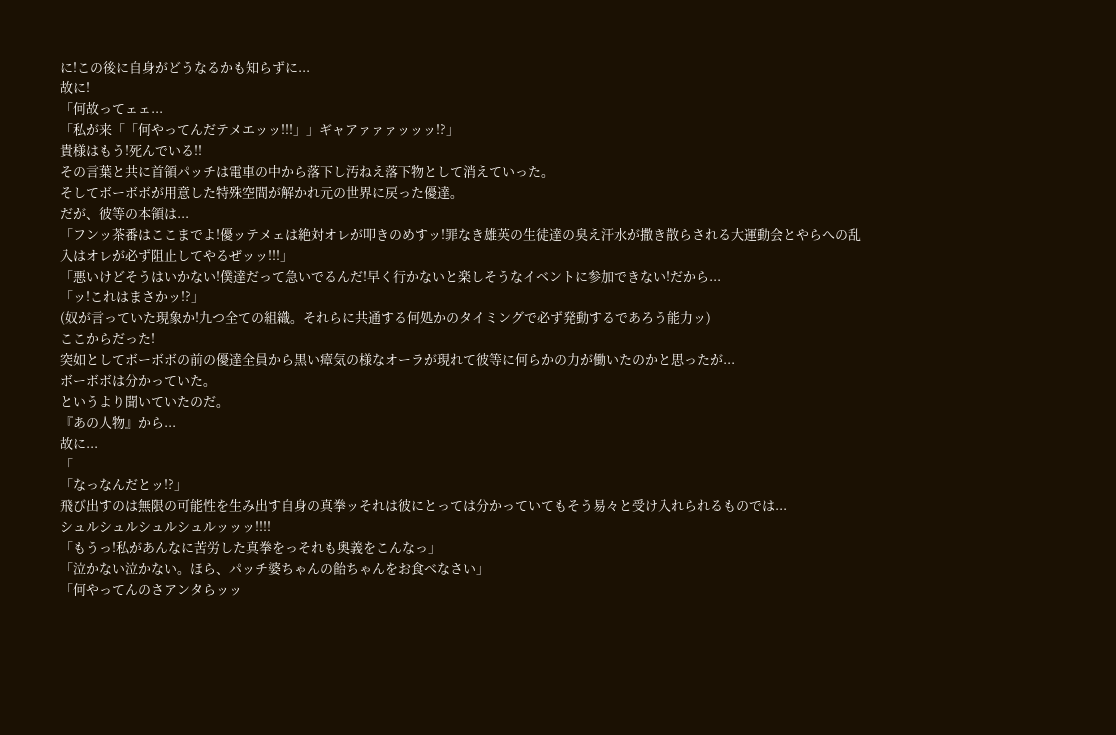に!この後に自身がどうなるかも知らずに...
故に!
「何故ってェェ...
「私が来「「何やってんだテメエッッ!!!」」ギャアァァァッッッ!?」
貴様はもう!死んでいる!!
その言葉と共に首領パッチは電車の中から落下し汚ねえ落下物として消えていった。
そしてボーボボが用意した特殊空間が解かれ元の世界に戻った優達。
だが、彼等の本領は...
「フンッ茶番はここまでよ!優ッテメェは絶対オレが叩きのめすッ!罪なき雄英の生徒達の臭え汗水が撒き散らされる大運動会とやらへの乱入はオレが必ず阻止してやるぜッッ!!!」
「悪いけどそうはいかない!僕達だって急いでるんだ!早く行かないと楽しそうなイベントに参加できない!だから...
「ッ!これはまさかッ!?」
(奴が言っていた現象か!九つ全ての組織。それらに共通する何処かのタイミングで必ず発動するであろう能力ッ)
ここからだった!
突如としてボーボボの前の優達全員から黒い瘴気の様なオーラが現れて彼等に何らかの力が働いたのかと思ったが...
ボーボボは分かっていた。
というより聞いていたのだ。
『あの人物』から...
故に...
「
「なっなんだとッ!?」
飛び出すのは無限の可能性を生み出す自身の真拳ッそれは彼にとっては分かっていてもそう易々と受け入れられるものでは...
シュルシュルシュルシュルッッッ!!!!
「もうっ!私があんなに苦労した真拳をっそれも奥義をこんなっ」
「泣かない泣かない。ほら、パッチ婆ちゃんの飴ちゃんをお食べなさい」
「何やってんのさアンタらッッ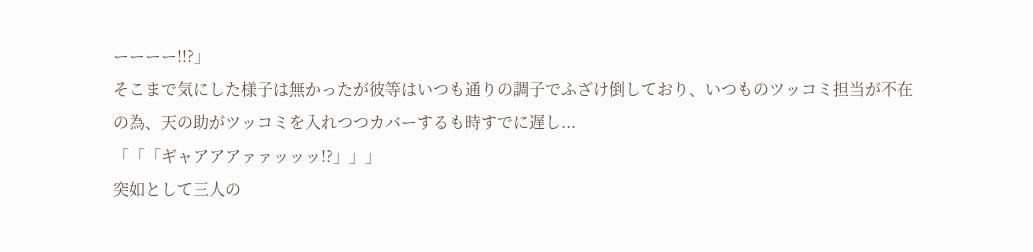ーーーー!!?」
そこまで気にした様子は無かったが彼等はいつも通りの調子でふざけ倒しており、いつものツッコミ担当が不在の為、天の助がツッコミを入れつつカバーするも時すでに遅し...
「「「ギャアアアァァッッッ!?」」」
突如として三人の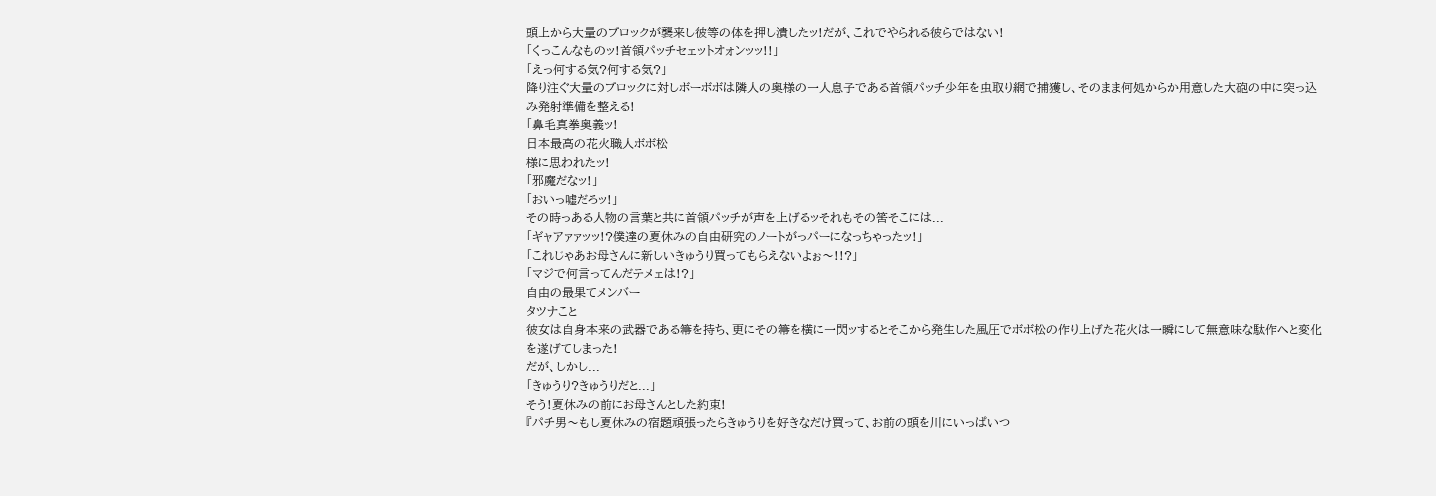頭上から大量のブロックが襲来し彼等の体を押し潰したッ!だが、これでやられる彼らではない!
「くっこんなものッ!首領パッチセェットオォンッッ!!」
「えっ何する気?何する気?」
降り注ぐ大量のブロックに対しボーボボは隣人の奥様の一人息子である首領パッチ少年を虫取り網で捕獲し、そのまま何処からか用意した大砲の中に突っ込み発射準備を整える!
「鼻毛真拳奥義ッ!
日本最高の花火職人ボボ松
様に思われたッ!
「邪魔だなッ!」
「おいっ嘘だろッ!」
その時っある人物の言葉と共に首領パッチが声を上げるッそれもその筈そこには...
「ギャアァァッッ!?僕達の夏休みの自由研究のノートがっパーになっちゃったッ!」
「これじゃあお母さんに新しいきゅうり買ってもらえないよぉ〜!!?」
「マジで何言ってんだテメェは!?」
自由の最果てメンバー
タツナこと
彼女は自身本来の武器である箒を持ち、更にその箒を横に一閃ッするとそこから発生した風圧でボボ松の作り上げた花火は一瞬にして無意味な駄作へと変化を遂げてしまった!
だが、しかし...
「きゅうり?きゅうりだと...」
そう!夏休みの前にお母さんとした約束!
『パチ男〜もし夏休みの宿題頑張ったらきゅうりを好きなだけ買って、お前の頭を川にいっぱいつ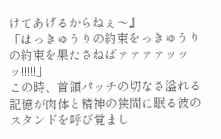けてあげるからねぇ〜』
「はっきゅうりの約束をっきゅうりの約束を果たさねばァァァァッッッ!!!!!」
この時、首領パッチの切なさ溢れる記憶が肉体と精神の狭間に眠る彼のスタンドを呼び覚まし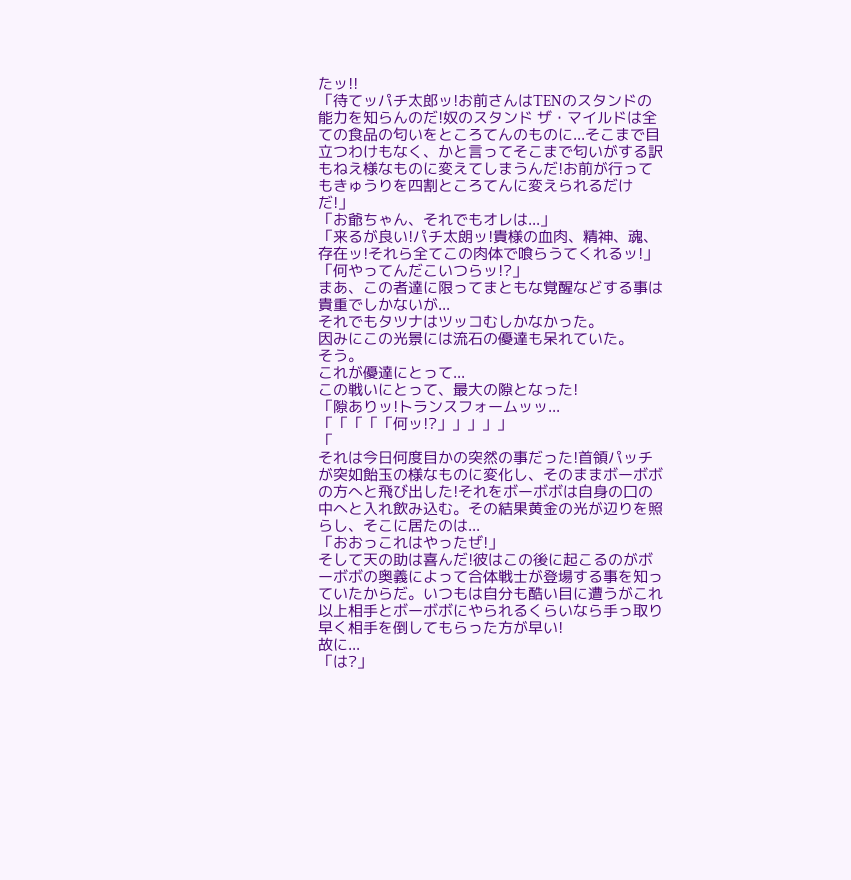たッ!!
「待てッパチ太郎ッ!お前さんはTENのスタンドの能力を知らんのだ!奴のスタンド ザ・マイルドは全ての食品の匂いをところてんのものに...そこまで目立つわけもなく、かと言ってそこまで匂いがする訳もねえ様なものに変えてしまうんだ!お前が行ってもきゅうりを四割ところてんに変えられるだけだ!」
「お爺ちゃん、それでもオレは...」
「来るが良い!パチ太朗ッ!貴様の血肉、精神、魂、存在ッ!それら全てこの肉体で喰らうてくれるッ!」
「何やってんだこいつらッ!?」
まあ、この者達に限ってまともな覚醒などする事は貴重でしかないが...
それでもタツナはツッコむしかなかった。
因みにこの光景には流石の優達も呆れていた。
そう。
これが優達にとって...
この戦いにとって、最大の隙となった!
「隙ありッ!トランスフォームッッ...
「「「「「何ッ!?」」」」」
「
それは今日何度目かの突然の事だった!首領パッチが突如飴玉の様なものに変化し、そのままボーボボの方へと飛び出した!それをボーボボは自身の口の中へと入れ飲み込む。その結果黄金の光が辺りを照らし、そこに居たのは...
「おおっこれはやったぜ!」
そして天の助は喜んだ!彼はこの後に起こるのがボーボボの奥義によって合体戦士が登場する事を知っていたからだ。いつもは自分も酷い目に遭うがこれ以上相手とボーボボにやられるくらいなら手っ取り早く相手を倒してもらった方が早い!
故に...
「は?」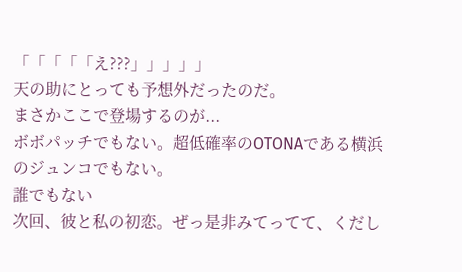「「「「「え???」」」」」
天の助にとっても予想外だったのだ。
まさかここで登場するのが...
ボボパッチでもない。超低確率のOTONAである横浜のジュンコでもない。
誰でもない
次回、彼と私の初恋。ぜっ是非みてってて、くだし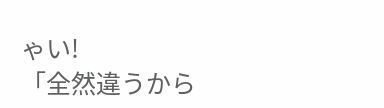ゃい!
「全然違うから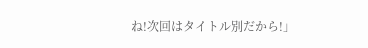ね!次回はタイトル別だから!」